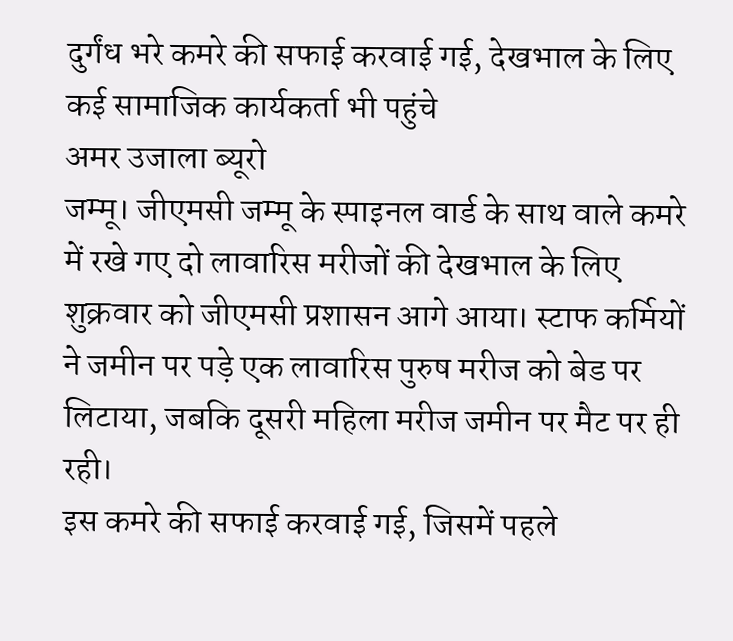दुर्गंध भरे कमरे की सफाई करवाई गई, देखभाल के लिए कई सामाजिक कार्यकर्ता भी पहुंचे
अमर उजाला ब्यूरो
जम्मू। जीएमसी जम्मू के स्पाइनल वार्ड के साथ वाले कमरे में रखे गए दो लावारिस मरीजों की देखभाल के लिए शुक्रवार को जीएमसी प्रशासन आगे आया। स्टाफ कर्मियों ने जमीन पर पड़े एक लावारिस पुरुष मरीज को बेड पर लिटाया, जबकि दूसरी महिला मरीज जमीन पर मैट पर ही रही।
इस कमरे की सफाई करवाई गई, जिसमें पहले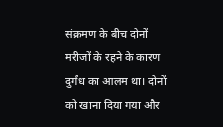संक्रमण के बीच दोनों मरीजों के रहने के कारण दुर्गंध का आलम था। दोनों को खाना दिया गया और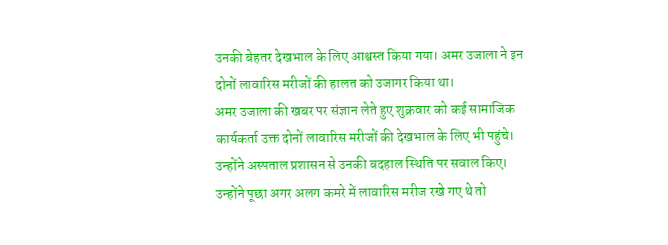उनकी बेहतर देखभाल के लिए आश्वस्त किया गया। अमर उजाला ने इन दोनों लावारिस मरीजों की हालत को उजागर किया था।
अमर उजाला की खबर पर संज्ञान लेते हुए शुक्रवार को कई सामाजिक कार्यकर्ता उक्त दोनों लावारिस मरीजों की देखभाल के लिए भी पहुंचे। उन्होंने अस्पताल प्रशासन से उनकी बदहाल स्थिति पर सवाल किए। उन्होंने पूछा अगर अलग कमरे में लावारिस मरीज रखे गए थे तो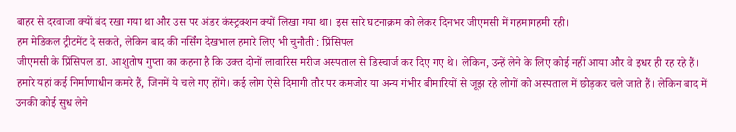बाहर से दरवाजा क्यों बंद रखा गया था और उस पर अंडर कंस्ट्रक्शन क्यों लिखा गया था। इस सारे घटनाक्रम को लेकर दिनभर जीएमसी में गहमागहमी रही।
हम मेडिकल ट्रीटमेंट दे सकते, लेकिन बाद की नर्सिंग देखभाल हमारे लिए भी चुनौती : प्रिंसिपल
जीएमसी के प्रिंसिपल डा. आशुतोष गुप्ता का कहना है कि उक्त दोनों लावारिस मरीज अस्पताल से डिस्चार्ज कर दिए गए थे। लेकिन, उन्हें लेने के लिए कोई नहीं आया और वे इधर ही रह रहे हैं। हमारे यहां कई निर्माणाधीन कमरे हैं, जिनमें ये चले गए होंगे। कई लोग ऐसे दिमागी तौर पर कमजोर या अन्य गंभीर बीमारियों से जूझ रहे लोगों को अस्पताल में छोड़कर चले जाते हैं। लेकिन बाद में उनकी कोई सुध लेने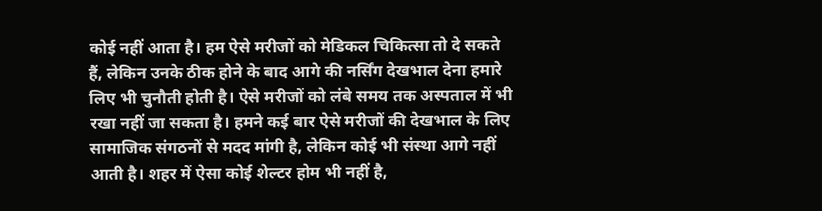कोई नहीं आता है। हम ऐसे मरीजों को मेडिकल चिकित्सा तो दे सकते हैं, लेकिन उनके ठीक होने के बाद आगे की नर्सिंग देखभाल देना हमारे लिए भी चुनौती होती है। ऐसे मरीजों को लंबे समय तक अस्पताल में भी रखा नहीं जा सकता है। हमने कई बार ऐसे मरीजों की देखभाल के लिए सामाजिक संगठनों से मदद मांगी है, लेकिन कोई भी संस्था आगे नहीं आती है। शहर में ऐसा कोई शेल्टर होम भी नहीं है,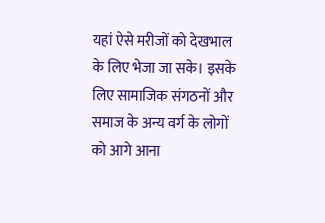यहां ऐसे मरीजों को देखभाल के लिए भेजा जा सके। इसके लिए सामाजिक संगठनों और समाज के अन्य वर्ग के लोगों को आगे आना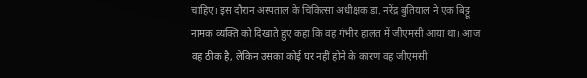चाहिए। इस दौरान अस्पताल के चिकित्सा अधीक्षक डा. नरेंद्र बुतियाल ने एक बिट्टू नामक व्यक्ति को दिखाते हुए कहा कि वह गंभीर हालत में जीएमसी आया था। आज वह ठीक है, लेकिन उसका कोई घर नहीं होने के कारण वह जीएमसी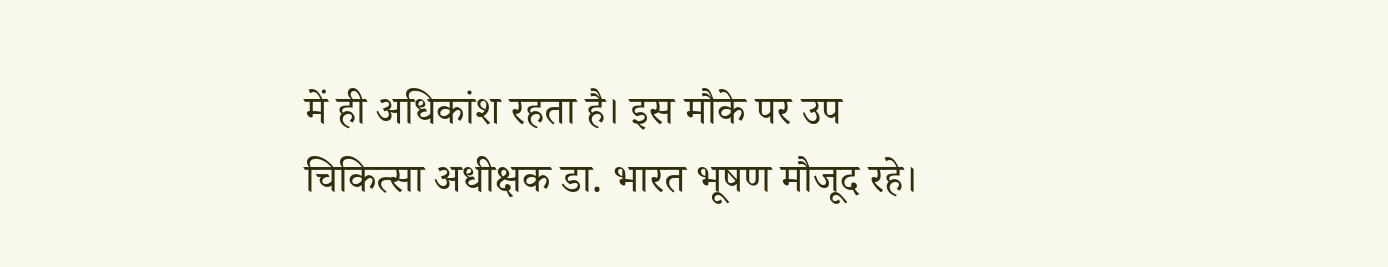में ही अधिकांश रहता है। इस मौके पर उप चिकित्सा अधीक्षक डा. भारत भूषण मौजूद रहे।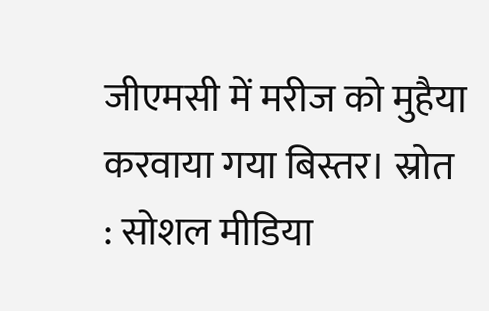जीएमसी में मरीज को मुहैया करवाया गया बिस्तर। स्रोत : सोशल मीडिया